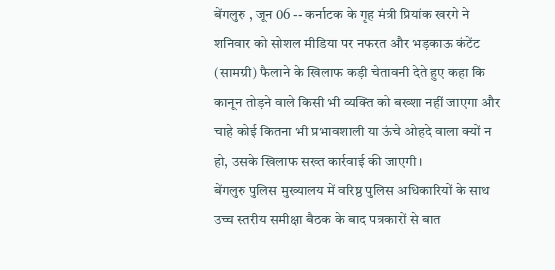बेंगलुरु , जून 06 -- कर्नाटक के गृह मंत्री प्रियांक खरगे ने शनिवार को सोशल मीडिया पर नफरत और भड़काऊ कंटेंट (सामग्री) फैलाने के खिलाफ कड़ी चेतावनी देते हुए कहा कि कानून तोड़ने वाले किसी भी व्यक्ति को बख्शा नहीं जाएगा और चाहे कोई कितना भी प्रभावशाली या ऊंचे ओहदे वाला क्यों न हो, उसके खिलाफ सख्त कार्रवाई की जाएगी।
बेंगलुरु पुलिस मुख्यालय में वरिष्ठ पुलिस अधिकारियों के साथ उच्च स्तरीय समीक्षा बैठक के बाद पत्रकारों से बात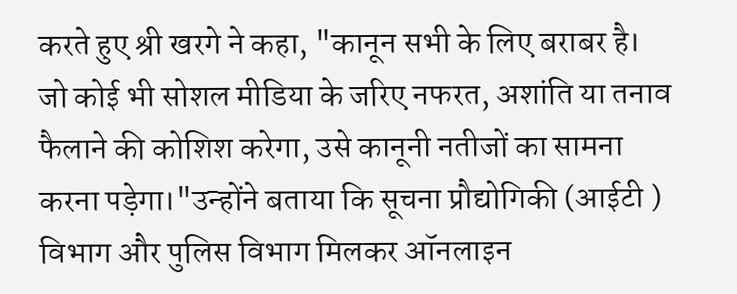करते हुए श्री खरगे ने कहा, "कानून सभी के लिए बराबर है। जो कोई भी सोशल मीडिया के जरिए नफरत, अशांति या तनाव फैलाने की कोशिश करेगा, उसे कानूनी नतीजों का सामना करना पड़ेगा।"उन्होंने बताया कि सूचना प्रौद्योगिकी (आईटी ) विभाग और पुलिस विभाग मिलकर ऑनलाइन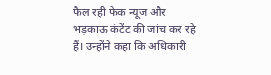फैल रही फेक न्यूज और भड़काऊ कंटेंट की जांच कर रहे हैं। उन्होंने कहा कि अधिकारी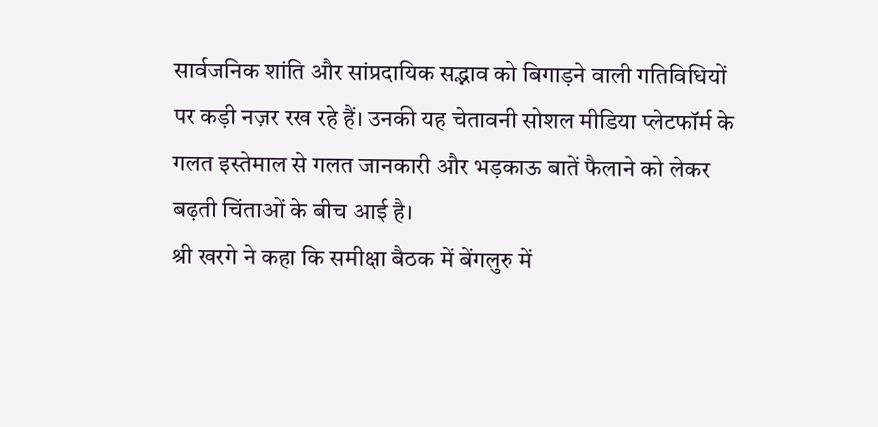सार्वजनिक शांति और सांप्रदायिक सद्भाव को बिगाड़ने वाली गतिविधियों पर कड़ी नज़र रख रहे हैं। उनकी यह चेतावनी सोशल मीडिया प्लेटफॉर्म के गलत इस्तेमाल से गलत जानकारी और भड़काऊ बातें फैलाने को लेकर बढ़ती चिंताओं के बीच आई है।
श्री खरगे ने कहा कि समीक्षा बैठक में बेंगलुरु में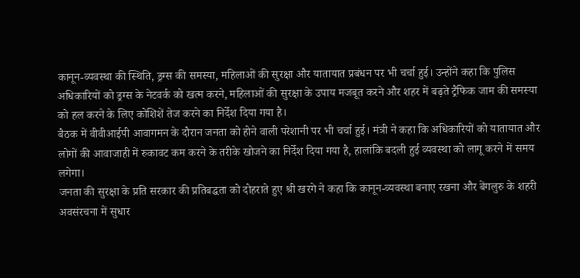कानून-व्यवस्था की स्थिति, ड्रग्स की समस्या, महिलाओं की सुरक्षा और यातायात प्रबंधन पर भी चर्चा हुई। उन्होंने कहा कि पुलिस अधिकारियों को ड्रग्स के नेटवर्क को खत्म करने, महिलाओं की सुरक्षा के उपाय मजबूत करने और शहर में बढ़ते ट्रैफिक जाम की समस्या को हल करने के लिए कोशिशें तेज करने का निर्देश दिया गया है।
बैठक में वीवीआईपी आवागमन के दौरान जनता को होने वाली परेशानी पर भी चर्चा हुई। मंत्री ने कहा कि अधिकारियों को यातायात और लोगों की आवाजाही में रुकावट कम करने के तरीके खोजने का निर्देश दिया गया है, हालांकि बदली हुई व्यवस्था को लागू करने में समय लगेगा।
जनता की सुरक्षा के प्रति सरकार की प्रतिबद्धता को दोहराते हुए श्री खरगे ने कहा कि कानून-व्यवस्था बनाए रखना और बेंगलुरु के शहरी अवसंरचना में सुधार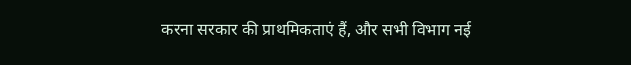करना सरकार की प्राथमिकताएं हैं, और सभी विभाग नई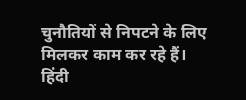चुनौतियों से निपटने के लिए मिलकर काम कर रहे हैं।
हिंदी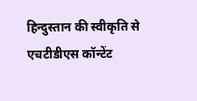हिन्दुस्तान की स्वीकृति से एचटीडीएस कॉन्टेंट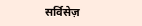सर्विसेज़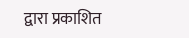द्वारा प्रकाशित